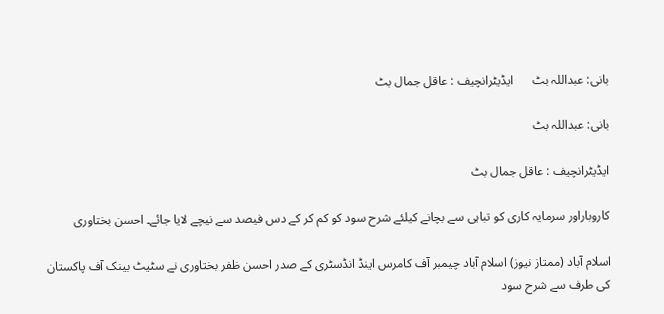بانی: عبداللہ بٹ      ایڈیٹرانچیف : عاقل جمال بٹ

بانی: عبداللہ بٹ

ایڈیٹرانچیف : عاقل جمال بٹ

کاروباراور سرمایہ کاری کو تباہی سے بچانے کیلئے شرح سود کو کم کر کے دس فیصد سے نیچے لایا جائے۔ احسن بختاوری

اسلام آباد (ممتاز نیوز) اسلام آباد چیمبر آف کامرس اینڈ انڈسٹری کے صدر احسن ظفر بختاوری نے سٹیٹ بینک آف پاکستان کی طرف سے شرح سود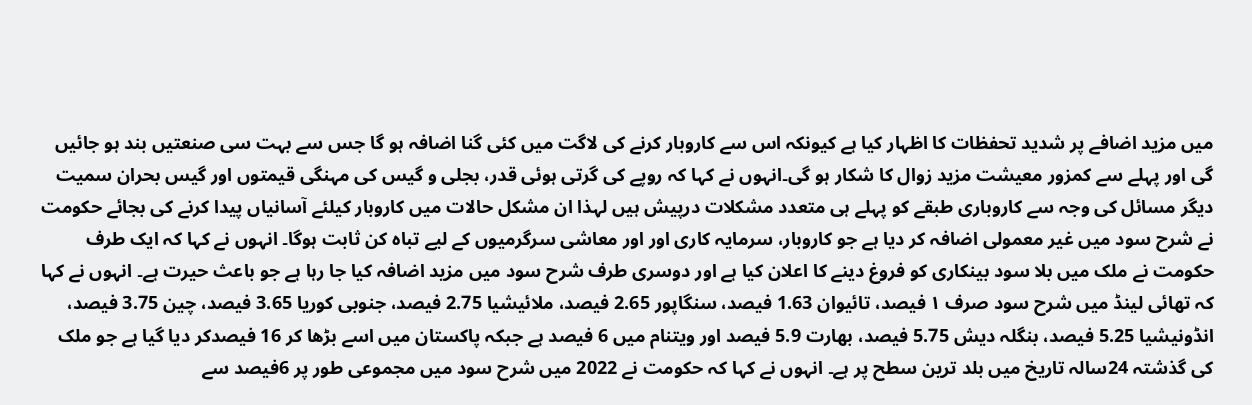میں مزید اضافے پر شدید تحفظات کا اظہار کیا ہے کیونکہ اس سے کاروبار کرنے کی لاگت میں کئی گنا اضافہ ہو گا جس سے بہت سی صنعتیں بند ہو جائیں گی اور پہلے سے کمزور معیشت مزید زوال کا شکار ہو گی۔انہوں نے کہا کہ روپے کی گرتی ہوئی قدر، بجلی و گیس کی مہنگی قیمتوں اور گیس بحران سمیت دیگر مسائل کی وجہ سے کاروباری طبقے کو پہلے ہی متعدد مشکلات درپیش ہیں لہذا ان مشکل حالات میں کاروبار کیلئے آسانیاں پیدا کرنے کی بجائے حکومت نے شرح سود میں غیر معمولی اضافہ کر دیا ہے جو کاروبار، سرمایہ کاری اور اور معاشی سرگرمیوں کے لیے تباہ کن ثابت ہوگا۔ انہوں نے کہا کہ ایک طرف حکومت نے ملک میں بلا سود بینکاری کو فروغ دینے کا اعلان کیا ہے اور دوسری طرف شرح سود میں مزید اضافہ کیا جا رہا ہے جو باعث حیرت ہے۔ انہوں نے کہا کہ تھائی لینڈ میں شرح سود صرف ۱ فیصد، تائیوان 1.63 فیصد، سنگاپور 2.65 فیصد، ملائیشیا 2.75 فیصد، جنوبی کوریا 3.65 فیصد، چین 3.75 فیصد، انڈونیشیا 5.25 فیصد، بنگلہ دیش 5.75 فیصد، بھارت 5.9 فیصد اور ویتنام میں 6 فیصد ہے جبکہ پاکستان میں اسے بڑھا کر 16 فیصدکر دیا گیا ہے جو ملک کی گذشتہ 24سالہ تاریخ میں بلد ترین سطح پر ہے۔ انہوں نے کہا کہ حکومت نے 2022 میں شرح سود میں مجموعی طور پر 6فیصد سے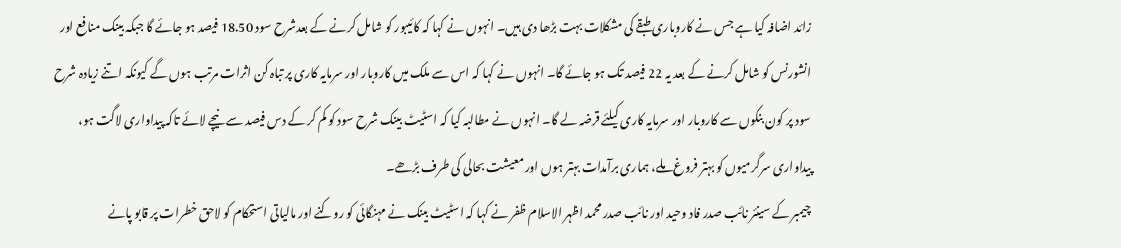زائد اضافہ کیا ہے جس نے کاروباری طبقے کی مشکلات بہت بڑھا دی ہیں۔ انہوں نے کہا کہ کائیبور کو شامل کرنے کے بعدشرح سود 18.50 فیصد ہو جائے گا جبکہ بینک منافع اور انشورنس کو شامل کرنے کے بعد یہ 22 فیصد تک ہو جائے گا۔ انہوں نے کہا کہ اس سے ملک میں کاروبار اور سرمایہ کاری پر تباہ کن اثرات مرتب ہوں گے کیونکہ اتنے زیادہ شرح سود پر کون بنکوں سے کاروبار اور سرمایہ کاری کیلئے قرضہ لے گا۔ انہوں نے مطالبہ کیا کہ اسٹیٹ بینک شرح سود کو کم کر کے دس فیصد سے نیچے لائے تاکہ پیداواری لاگت ہو، پیداواری سرگرمیوں کو بہتر فروغ ملے، ہماری برآمدات بہتر ہوں اور معیشت بحالی کی طرف بڑھے۔
چیمبر کے سینئر نائب صدر فاد وحید اور نائب صدر محمد اظہر الاسلام ظفر نے کہا کہ اسٹیٹ بینک نے مہنگائی کو روکنے اور مالیاتی استحکام کو لاحق خطرات پر قابو پانے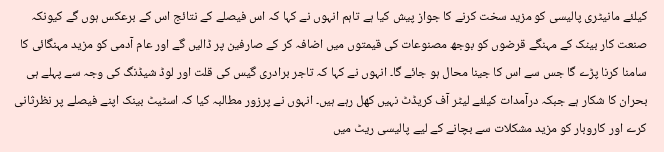کیلئے مانیٹری پالیسی کو مزید سخت کرنے کا جواز پیش کیا ہے تاہم انہوں نے کہا کہ اس فیصلے کے نتائج اس کے برعکس ہوں گے کیونکہ صنعت کار بینک کے مہنگے قرضوں کو بوجھ مصنوعات کی قیمتوں میں اضافہ کر کے صارفین پر ڈالیں گے اور عام آدمی کو مزید مہنگائی کا سامنا کرنا پڑے گا جس سے اس کا جینا محال ہو جائے گا۔ انہوں نے کہا کہ تاجر برادری گیس کی قلت اور لوڈ شیڈنگ کی وجہ سے پہلے ہی بحران کا شکار ہے جبکہ درآمدات کیلئے لیٹر آف کریڈٹ نہیں کھل رہے ہیں۔ انہوں نے پرزور مطالبہ کیا کہ اسٹیٹ بینک اپنے فیصلے پر نظرثانی کرے اور کاروبار کو مزید مشکلات سے بچانے کے لیے پالیسی ریٹ میں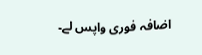اضافہ فوری واپس لے۔